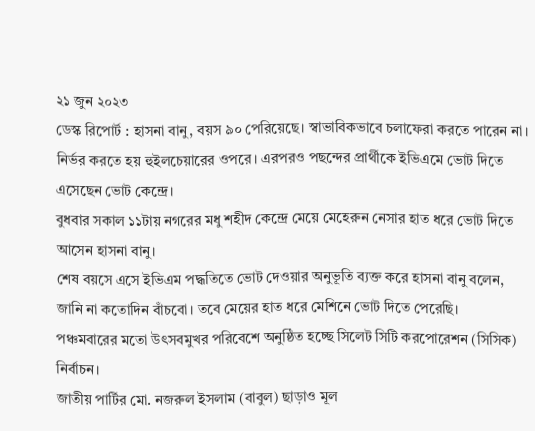২১ জুন ২০২৩
ডেস্ক রিপোর্ট : হাসনা বানু, বয়স ৯০ পেরিয়েছে। স্বাভাবিকভাবে চলাফেরা করতে পারেন না। নির্ভর করতে হয় হুইলচেয়ারের ওপরে। এরপরও পছন্দের প্রার্থীকে ইভিএমে ভোট দিতে এসেছেন ভোট কেন্দ্রে।
বুধবার সকাল ১১টায় নগরের মধু শহীদ কেন্দ্রে মেয়ে মেহেরুন নেসার হাত ধরে ভোট দিতে আসেন হাসনা বানু।
শেষ বয়সে এসে ইভিএম পদ্ধতিতে ভোট দেওয়ার অনুভূতি ব্যক্ত করে হাসনা বানু বলেন, জানি না কতোদিন বাঁচবো। তবে মেয়ের হাত ধরে মেশিনে ভোট দিতে পেরেছি।
পঞ্চমবারের মতো উৎসবমুখর পরিবেশে অনুষ্ঠিত হচ্ছে সিলেট সিটি করপোরেশন (সিসিক) নির্বাচন।
জাতীয় পার্টির মো. নজরুল ইসলাম (বাবুল) ছাড়াও মূল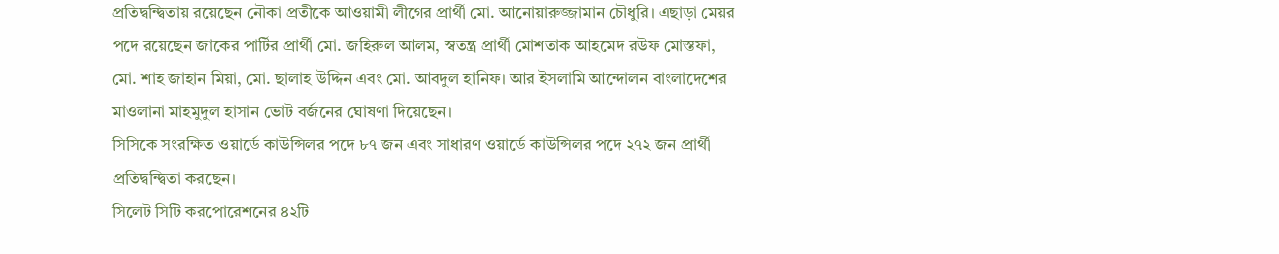প্রতিদ্বন্দ্বিতায় রয়েছেন নৌকা প্রতীকে আওয়ামী লীগের প্রার্থী মো. আনোয়ারুজ্জামান চৌধুরি। এছাড়া মেয়র পদে রয়েছেন জাকের পার্টির প্রার্থী মো. জহিরুল আলম, স্বতন্ত্র প্রার্থী মোশতাক আহমেদ রউফ মোস্তফা, মো. শাহ জাহান মিয়া, মো. ছালাহ উদ্দিন এবং মো. আবদুল হানিফ। আর ইসলামি আন্দোলন বাংলাদেশের মাওলানা মাহমুদুল হাসান ভোট বর্জনের ঘোষণা দিয়েছেন।
সিসিকে সংরক্ষিত ওয়ার্ডে কাউন্সিলর পদে ৮৭ জন এবং সাধারণ ওয়ার্ডে কাউন্সিলর পদে ২৭২ জন প্রার্থী প্রতিদ্বন্দ্বিতা করছেন।
সিলেট সিটি করপোরেশনের ৪২টি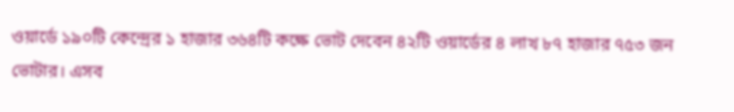ওয়ার্ডে ১৯০টি কেন্দ্রের ১ হাজার ৩৬৪টি কক্ষে ভোট দেবেন ৪২টি ওয়ার্ডের ৪ লাখ ৮৭ হাজার ৭৫৩ জন ভোটার। এসব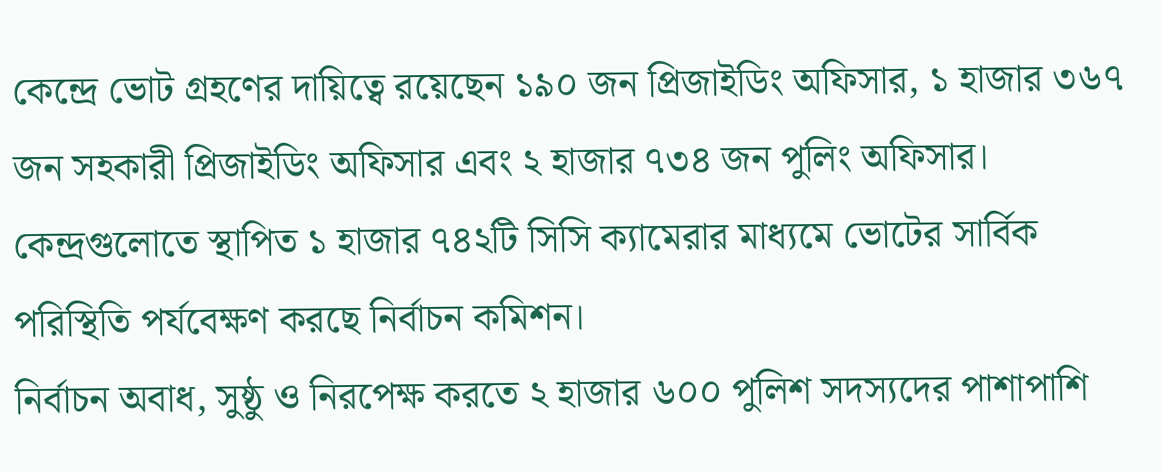কেন্দ্রে ভোট গ্রহণের দায়িত্বে রয়েছেন ১৯০ জন প্রিজাইডিং অফিসার, ১ হাজার ৩৬৭ জন সহকারী প্রিজাইডিং অফিসার এবং ২ হাজার ৭৩৪ জন পুলিং অফিসার। কেন্দ্রগুলোতে স্থাপিত ১ হাজার ৭৪২টি সিসি ক্যামেরার মাধ্যমে ভোটের সার্বিক পরিস্থিতি পর্যবেক্ষণ করছে নির্বাচন কমিশন।
নির্বাচন অবাধ, সুষ্ঠু ও নিরপেক্ষ করতে ২ হাজার ৬০০ পুলিশ সদস্যদের পাশাপাশি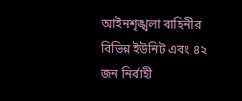আইনশৃঙ্খলা বাহিনীর বিভিন্ন ইউনিট এবং ৪২ জন নির্বাহী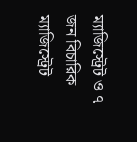ম্যাজিস্ট্রেট ও ৭ জন বিচারিক ম্যাজিস্ট্রেট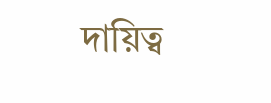দায়িত্ব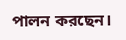পালন করছেন।